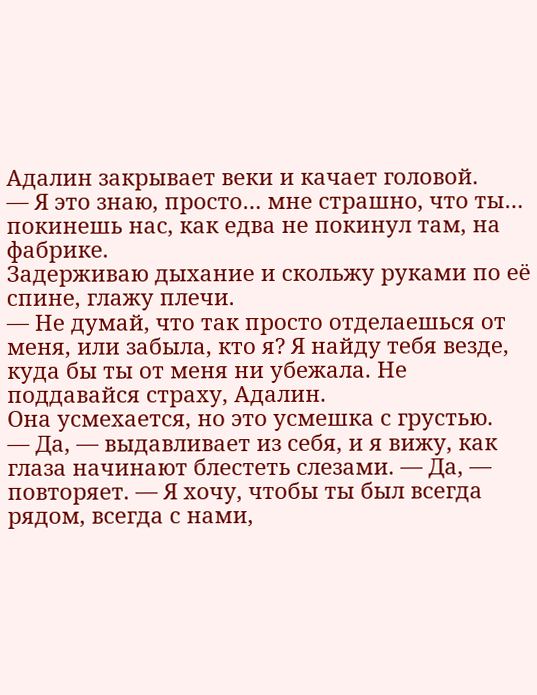Адалин закрывает веки и качает головой.
— Я это знаю, просто… мне страшно, что ты… покинешь нас, как едва не покинул там, на фабрике.
Задерживаю дыхание и скольжу руками по её спине, глажу плечи.
— Не думай, что так просто отделаешься от меня, или забыла, кто я? Я найду тебя везде, куда бы ты от меня ни убежала. Не поддавайся страху, Адалин.
Она усмехается, но это усмешка с грустью.
— Да, — выдавливает из себя, и я вижу, как глаза начинают блестеть слезами. — Да, — повторяет. — Я хочу, чтобы ты был всегда рядом, всегда с нами,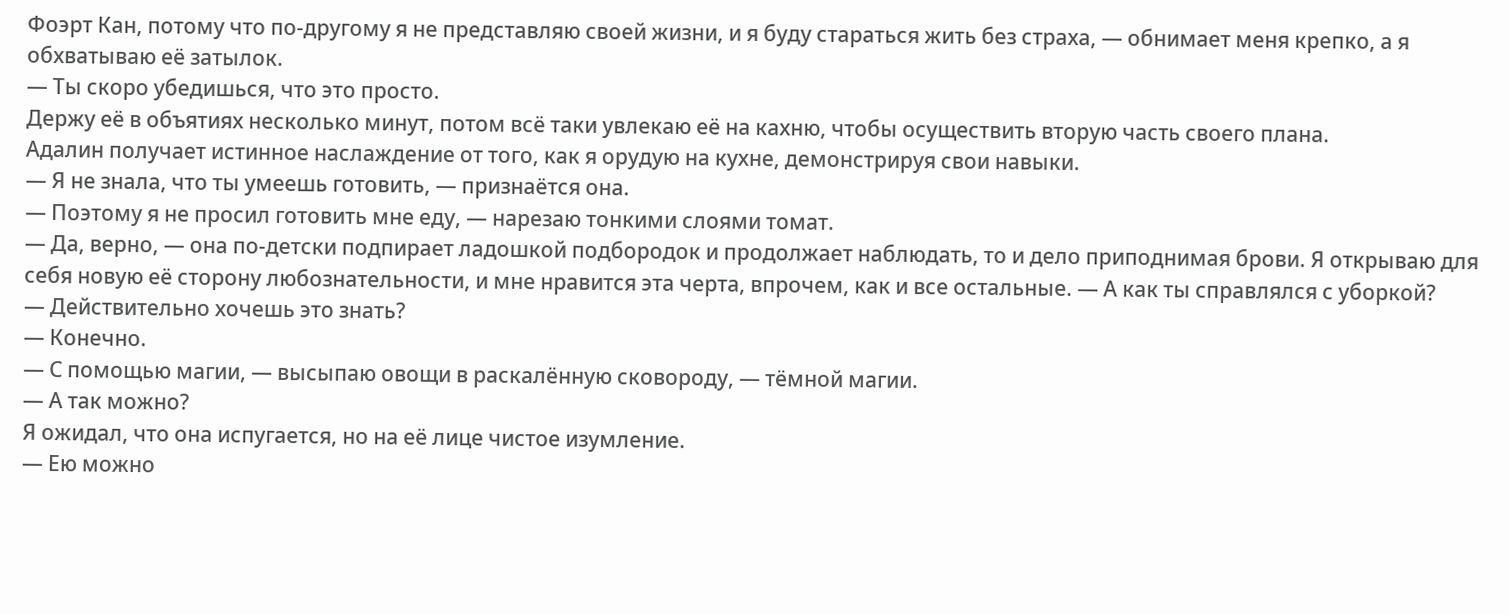Фоэрт Кан, потому что по-другому я не представляю своей жизни, и я буду стараться жить без страха, — обнимает меня крепко, а я обхватываю её затылок.
— Ты скоро убедишься, что это просто.
Держу её в объятиях несколько минут, потом всё таки увлекаю её на кахню, чтобы осуществить вторую часть своего плана.
Адалин получает истинное наслаждение от того, как я орудую на кухне, демонстрируя свои навыки.
— Я не знала, что ты умеешь готовить, — признаётся она.
— Поэтому я не просил готовить мне еду, — нарезаю тонкими слоями томат.
— Да, верно, — она по-детски подпирает ладошкой подбородок и продолжает наблюдать, то и дело приподнимая брови. Я открываю для себя новую её сторону любознательности, и мне нравится эта черта, впрочем, как и все остальные. — А как ты справлялся с уборкой?
— Действительно хочешь это знать?
— Конечно.
— С помощью магии, — высыпаю овощи в раскалённую сковороду, — тёмной магии.
— А так можно?
Я ожидал, что она испугается, но на её лице чистое изумление.
— Ею можно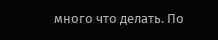много что делать. По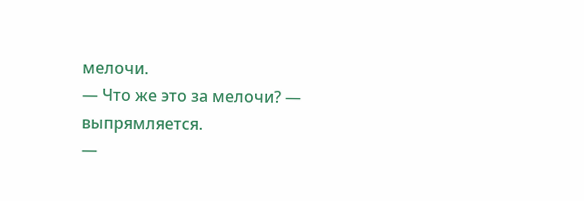мелочи.
— Что же это за мелочи? — выпрямляется.
—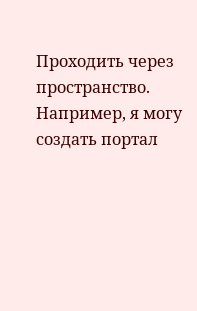Проходить через пространство. Например, я могу создать портал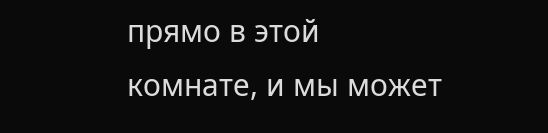прямо в этой комнате, и мы может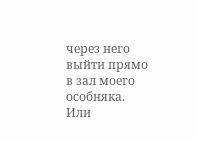через него выйти прямо в зал моего особняка. Или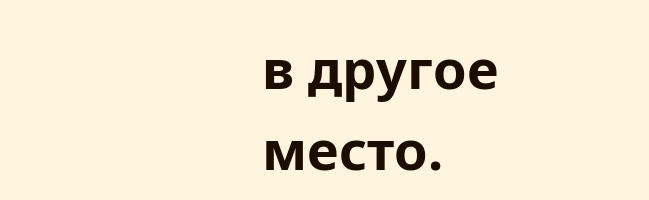в другое место.